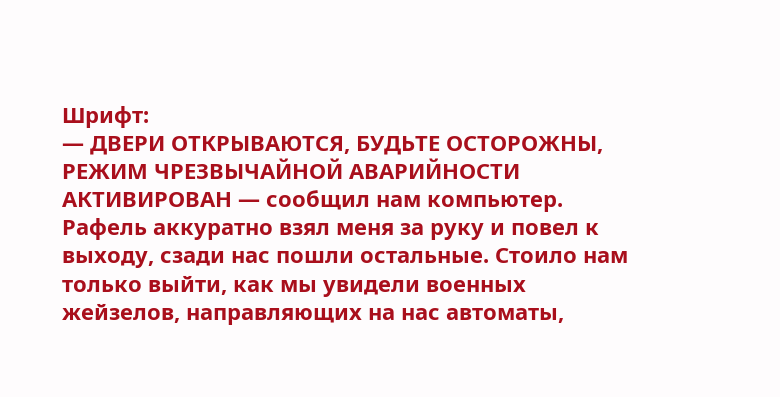Шрифт:
— ДВЕРИ ОТКРЫВАЮТСЯ, БУДЬТЕ ОСТОРОЖНЫ, РЕЖИМ ЧРЕЗВЫЧАЙНОЙ АВАРИЙНОСТИ АКТИВИРОВАН — сообщил нам компьютер. Рафель аккуратно взял меня за руку и повел к выходу, сзади нас пошли остальные. Стоило нам только выйти, как мы увидели военных жейзелов, направляющих на нас автоматы,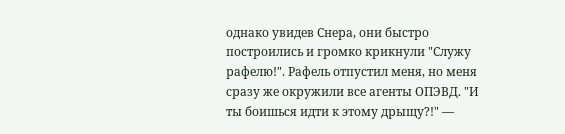однако увидев Снера, они быстро построились и громко крикнули "Служу рафелю!". Рафель отпустил меня, но меня сразу же окружили все агенты ОПЭВД. "И ты боишься идти к этому дрыщу?!" —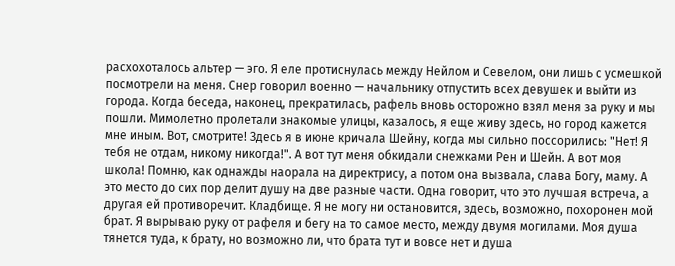расхохоталось альтер — эго. Я еле протиснулась между Нейлом и Севелом, они лишь с усмешкой посмотрели на меня. Снер говорил военно — начальнику отпустить всех девушек и выйти из города. Когда беседа, наконец, прекратилась, рафель вновь осторожно взял меня за руку и мы пошли. Мимолетно пролетали знакомые улицы, казалось, я еще живу здесь, но город кажется мне иным. Вот, смотрите! Здесь я в июне кричала Шейну, когда мы сильно поссорились: "Нет! Я тебя не отдам, никому никогда!". А вот тут меня обкидали снежками Рен и Шейн. А вот моя школа! Помню, как однажды наорала на директрису, а потом она вызвала, слава Богу, маму. А это место до сих пор делит душу на две разные части. Одна говорит, что это лучшая встреча, а другая ей противоречит. Кладбище. Я не могу ни остановится, здесь, возможно, похоронен мой брат. Я вырываю руку от рафеля и бегу на то самое место, между двумя могилами. Моя душа тянется туда, к брату, но возможно ли, что брата тут и вовсе нет и душа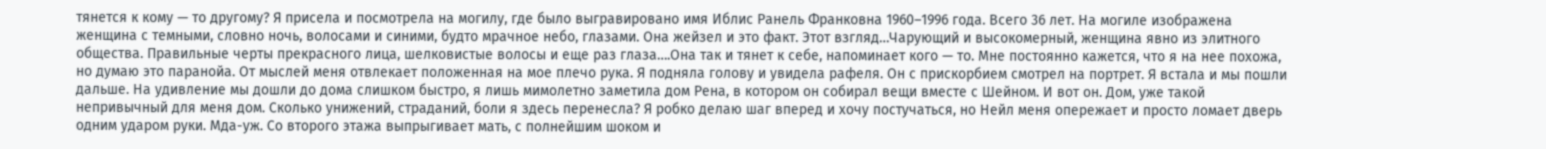тянется к кому — то другому? Я присела и посмотрела на могилу, где было выгравировано имя Иблис Ранель Франковна 1960–1996 года. Всего 36 лет. На могиле изображена женщина с темными, словно ночь, волосами и синими, будто мрачное небо, глазами. Она жейзел и это факт. Этот взгляд…Чарующий и высокомерный, женщина явно из элитного общества. Правильные черты прекрасного лица, шелковистые волосы и еще раз глаза….Она так и тянет к себе, напоминает кого — то. Мне постоянно кажется, что я на нее похожа, но думаю это паранойа. От мыслей меня отвлекает положенная на мое плечо рука. Я подняла голову и увидела рафеля. Он с прискорбием смотрел на портрет. Я встала и мы пошли дальше. На удивление мы дошли до дома слишком быстро, я лишь мимолетно заметила дом Рена, в котором он собирал вещи вместе с Шейном. И вот он. Дом, уже такой непривычный для меня дом. Сколько унижений, страданий, боли я здесь перенесла? Я робко делаю шаг вперед и хочу постучаться, но Нейл меня опережает и просто ломает дверь одним ударом руки. Мда-уж. Со второго этажа выпрыгивает мать, с полнейшим шоком и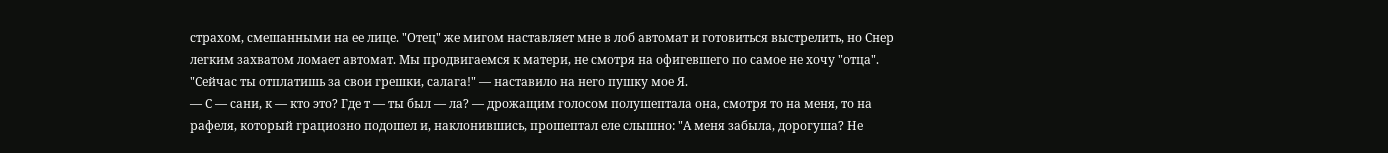страхом, смешанными на ее лице. "Отец" же мигом наставляет мне в лоб автомат и готовиться выстрелить, но Снер легким захватом ломает автомат. Мы продвигаемся к матери, не смотря на офигевшего по самое не хочу "отца". "Сейчас ты отплатишь за свои грешки, салага!" — наставило на него пушку мое Я.
— С — сани, к — кто это? Где т — ты был — ла? — дрожащим голосом полушептала она, смотря то на меня, то на рафеля, который грациозно подошел и, наклонившись, прошептал еле слышно: "А меня забыла, дорогуша? Не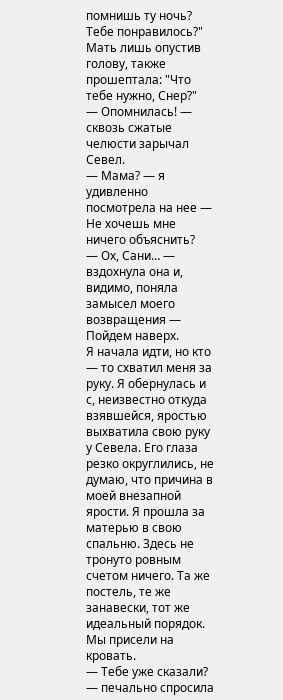помнишь ту ночь? Тебе понравилось?" Мать лишь опустив голову, также прошептала: "Что тебе нужно, Снер?"
— Опомнилась! — сквозь сжатые челюсти зарычал Севел.
— Мама? — я удивленно посмотрела на нее — Не хочешь мне ничего объяснить?
— Ох, Сани… — вздохнула она и, видимо, поняла замысел моего возвращения — Пойдем наверх.
Я начала идти, но кто — то схватил меня за руку. Я обернулась и с, неизвестно откуда взявшейся, яростью выхватила свою руку у Севела. Его глаза резко округлились, не думаю, что причина в моей внезапной ярости. Я прошла за матерью в свою спальню. Здесь не тронуто ровным счетом ничего. Та же постель, те же занавески, тот же идеальный порядок. Мы присели на кровать.
— Тебе уже сказали? — печально спросила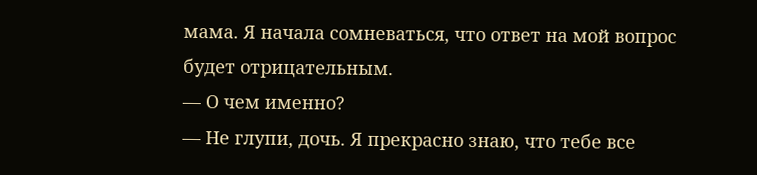мама. Я начала сомневаться, что ответ на мой вопрос будет отрицательным.
— О чем именно?
— Не глупи, дочь. Я прекрасно знаю, что тебе все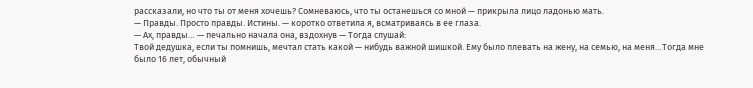рассказали, но что ты от меня хочешь? Сомневаюсь, что ты останешься со мной — прикрыла лицо ладонью мать.
— Правды. Просто правды. Истины. — коротко ответила я, всматриваясь в ее глаза.
— Ах, правды… — печально начала она, вздохнув — Тогда слушай:
Твой дедушка, если ты помнишь, мечтал стать какой — нибудь важной шишкой. Ему было плевать на жену, на семью, на меня…Тогда мне было 16 лет, обычный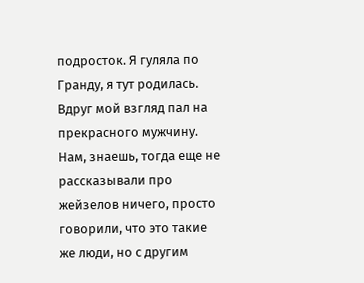подросток. Я гуляла по Гранду, я тут родилась. Вдруг мой взгляд пал на прекрасного мужчину. Нам, знаешь, тогда еще не рассказывали про жейзелов ничего, просто говорили, что это такие же люди, но с другим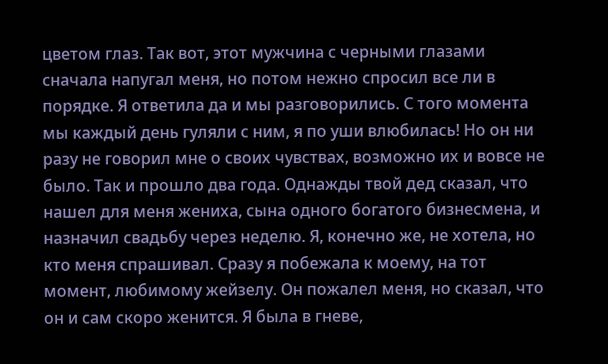цветом глаз. Так вот, этот мужчина с черными глазами сначала напугал меня, но потом нежно спросил все ли в порядке. Я ответила да и мы разговорились. С того момента мы каждый день гуляли с ним, я по уши влюбилась! Но он ни разу не говорил мне о своих чувствах, возможно их и вовсе не было. Так и прошло два года. Однажды твой дед сказал, что нашел для меня жениха, сына одного богатого бизнесмена, и назначил свадьбу через неделю. Я, конечно же, не хотела, но кто меня спрашивал. Сразу я побежала к моему, на тот момент, любимому жейзелу. Он пожалел меня, но сказал, что он и сам скоро женится. Я была в гневе,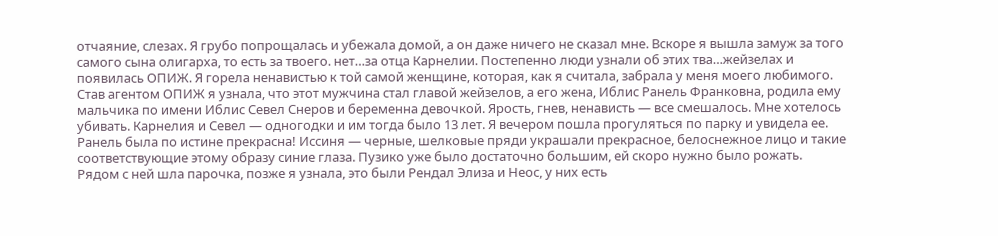отчаяние, слезах. Я грубо попрощалась и убежала домой, а он даже ничего не сказал мне. Вскоре я вышла замуж за того самого сына олигарха, то есть за твоего. нет…за отца Карнелии. Постепенно люди узнали об этих тва…жейзелах и появилась ОПИЖ. Я горела ненавистью к той самой женщине, которая, как я считала, забрала у меня моего любимого. Став агентом ОПИЖ я узнала, что этот мужчина стал главой жейзелов, а его жена, Иблис Ранель Франковна, родила ему мальчика по имени Иблис Севел Снеров и беременна девочкой. Ярость, гнев, ненависть — все смешалось. Мне хотелось убивать. Карнелия и Севел — одногодки и им тогда было 13 лет. Я вечером пошла прогуляться по парку и увидела ее. Ранель была по истине прекрасна! Иссиня — черные, шелковые пряди украшали прекрасное, белоснежное лицо и такие соответствующие этому образу синие глаза. Пузико уже было достаточно большим, ей скоро нужно было рожать. Рядом с ней шла парочка, позже я узнала, это были Рендал Элиза и Неос, у них есть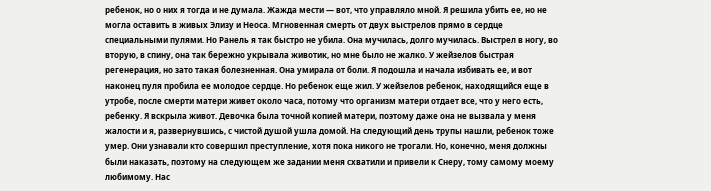ребенок, но о них я тогда и не думала. Жажда мести — вот, что управляло мной. Я решила убить ее, но не могла оставить в живых Элизу и Неоса. Мгновенная смерть от двух выстрелов прямо в сердце специальными пулями. Но Ранель я так быстро не убила. Она мучилась, долго мучилась. Выстрел в ногу, во вторую, в спину, она так бережно укрывала животик, но мне было не жалко. У жейзелов быстрая регенерация, но зато такая болезненная. Она умирала от боли. Я подошла и начала избивать ее, и вот наконец пуля пробила ее молодое сердце. Но ребенок еще жил. У жейзелов ребенок, находящийся еще в утробе, после смерти матери живет около часа, потому что организм матери отдает все, что у него есть, ребенку. Я вскрыла живот. Девочка была точной копией матери, поэтому даже она не вызвала у меня жалости и я, развернувшись, с чистой душой ушла домой. На следующий день трупы нашли, ребенок тоже умер. Они узнавали кто совершил преступление, хотя пока никого не трогали. Но, конечно, меня должны были наказать, поэтому на следующем же задании меня схватили и привели к Снеру, тому самому моему любимому. Нас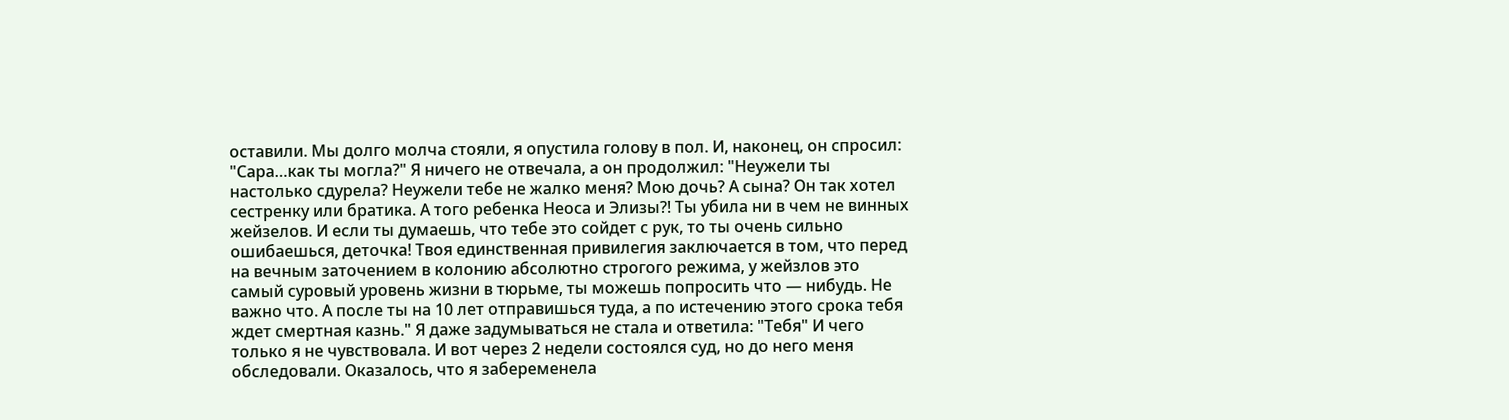оставили. Мы долго молча стояли, я опустила голову в пол. И, наконец, он спросил: "Сара…как ты могла?" Я ничего не отвечала, а он продолжил: "Неужели ты настолько сдурела? Неужели тебе не жалко меня? Мою дочь? А сына? Он так хотел сестренку или братика. А того ребенка Неоса и Элизы?! Ты убила ни в чем не винных жейзелов. И если ты думаешь, что тебе это сойдет с рук, то ты очень сильно ошибаешься, деточка! Твоя единственная привилегия заключается в том, что перед на вечным заточением в колонию абсолютно строгого режима, у жейзлов это самый суровый уровень жизни в тюрьме, ты можешь попросить что — нибудь. Не важно что. А после ты на 10 лет отправишься туда, а по истечению этого срока тебя ждет смертная казнь." Я даже задумываться не стала и ответила: "Тебя" И чего только я не чувствовала. И вот через 2 недели состоялся суд, но до него меня обследовали. Оказалось, что я забеременела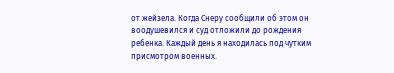от жейзела. Когда Снеру сообщили об этом он воодушевился и суд отложили до рождения ребенка. Каждый день я находилась под чутким присмотром военных.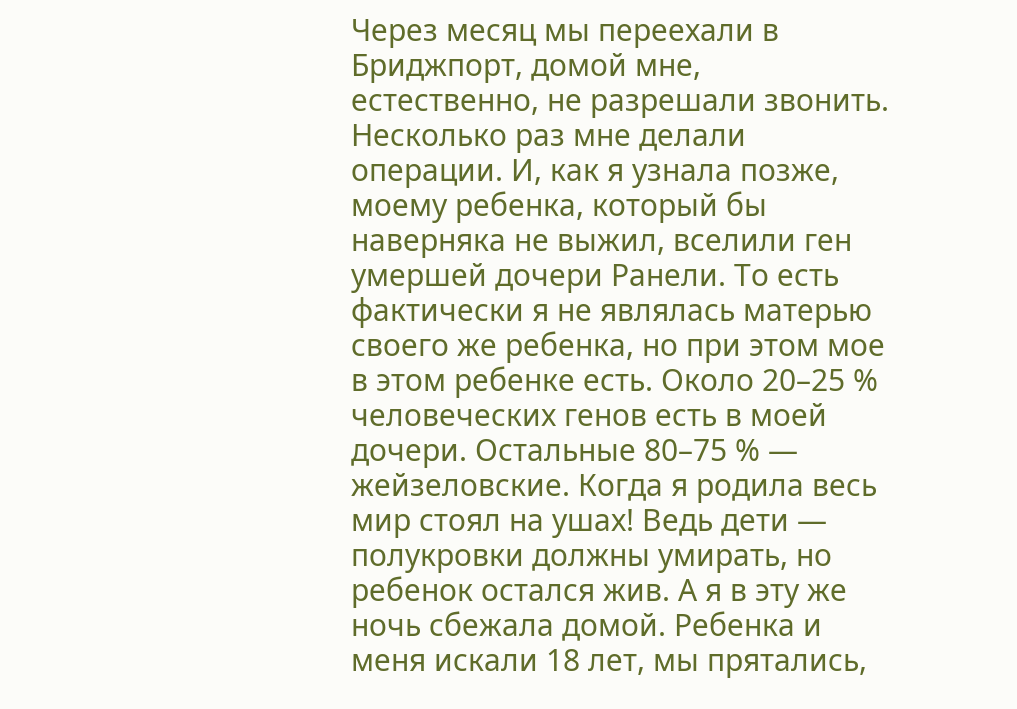Через месяц мы переехали в Бриджпорт, домой мне, естественно, не разрешали звонить. Несколько раз мне делали операции. И, как я узнала позже, моему ребенка, который бы наверняка не выжил, вселили ген умершей дочери Ранели. То есть фактически я не являлась матерью своего же ребенка, но при этом мое в этом ребенке есть. Около 20–25 % человеческих генов есть в моей дочери. Остальные 80–75 % — жейзеловские. Когда я родила весь мир стоял на ушах! Ведь дети — полукровки должны умирать, но ребенок остался жив. А я в эту же ночь сбежала домой. Ребенка и меня искали 18 лет, мы прятались,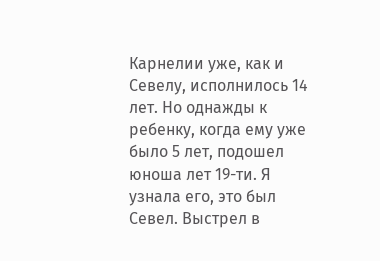Карнелии уже, как и Севелу, исполнилось 14 лет. Но однажды к ребенку, когда ему уже было 5 лет, подошел юноша лет 19-ти. Я узнала его, это был Севел. Выстрел в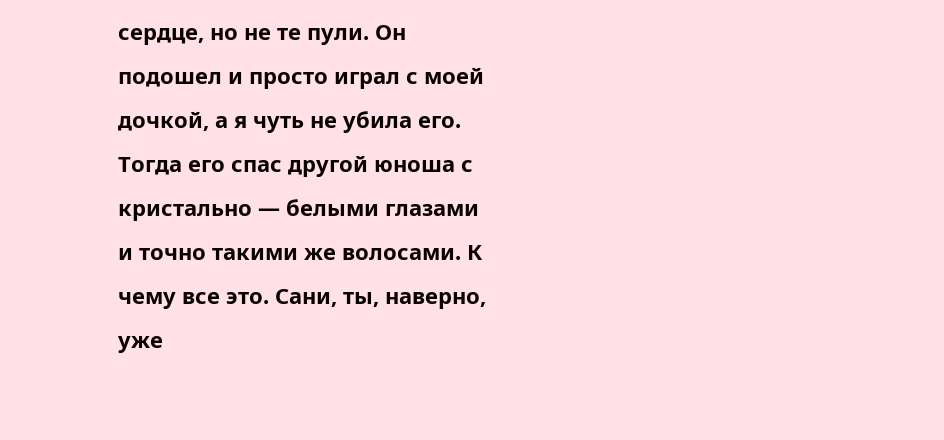сердце, но не те пули. Он подошел и просто играл с моей дочкой, а я чуть не убила его. Тогда его спас другой юноша с кристально — белыми глазами и точно такими же волосами. К чему все это. Сани, ты, наверно, уже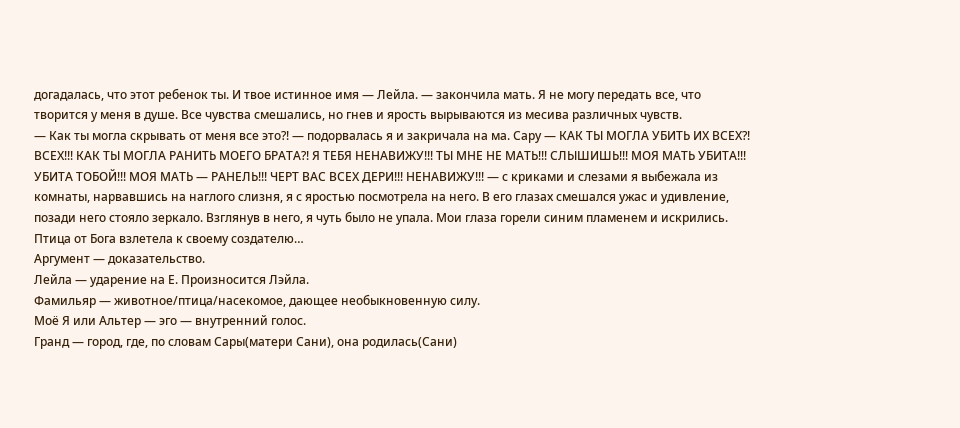догадалась, что этот ребенок ты. И твое истинное имя — Лейла. — закончила мать. Я не могу передать все, что творится у меня в душе. Все чувства смешались, но гнев и ярость вырываются из месива различных чувств.
— Как ты могла скрывать от меня все это?! — подорвалась я и закричала на ма. Сару — КАК ТЫ МОГЛА УБИТЬ ИХ ВСЕХ?! ВСЕХ!!! КАК ТЫ МОГЛА РАНИТЬ МОЕГО БРАТА?! Я ТЕБЯ НЕНАВИЖУ!!! ТЫ МНЕ НЕ МАТЬ!!! СЛЫШИШЬ!!! МОЯ МАТЬ УБИТА!!! УБИТА ТОБОЙ!!! МОЯ МАТЬ — РАНЕЛЬ!!! ЧЕРТ ВАС ВСЕХ ДЕРИ!!! НЕНАВИЖУ!!! — с криками и слезами я выбежала из комнаты, нарвавшись на наглого слизня, я с яростью посмотрела на него. В его глазах смешался ужас и удивление, позади него стояло зеркало. Взглянув в него, я чуть было не упала. Мои глаза горели синим пламенем и искрились. Птица от Бога взлетела к своему создателю…
Аргумент — доказательство.
Лейла — ударение на Е. Произносится Лэйла.
Фамильяр — животное/птица/насекомое, дающее необыкновенную силу.
Моё Я или Альтер — эго — внутренний голос.
Гранд — город, где, по словам Сары(матери Сани), она родилась(Сани)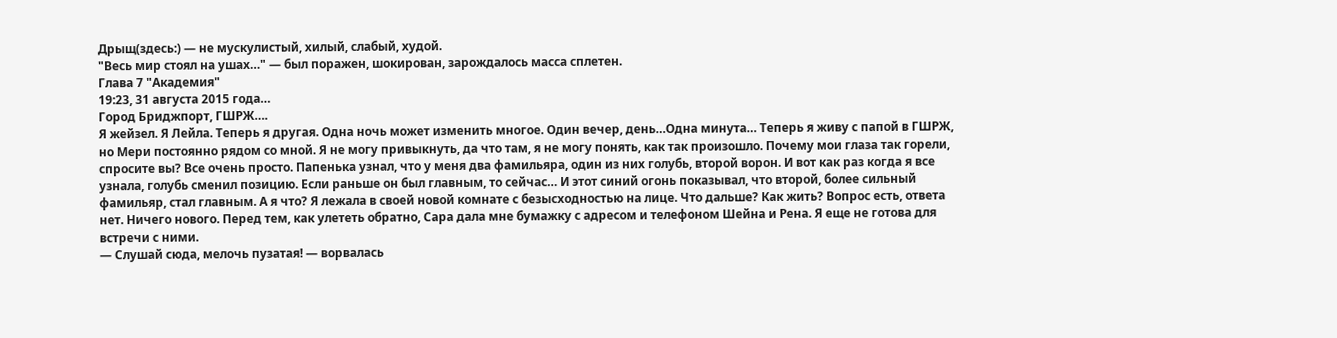Дрыщ(здесь:) — не мускулистый, хилый, слабый, худой.
"Весь мир стоял на ушах…" — был поражен, шокирован, зарождалось масса сплетен.
Глава 7 "Академия"
19:23, 31 августа 2015 года…
Город Бриджпорт, ГШРЖ….
Я жейзел. Я Лейла. Теперь я другая. Одна ночь может изменить многое. Один вечер, день…Одна минута… Теперь я живу с папой в ГШРЖ, но Мери постоянно рядом со мной. Я не могу привыкнуть, да что там, я не могу понять, как так произошло. Почему мои глаза так горели, спросите вы? Все очень просто. Папенька узнал, что у меня два фамильяра, один из них голубь, второй ворон. И вот как раз когда я все узнала, голубь сменил позицию. Если раньше он был главным, то сейчас… И этот синий огонь показывал, что второй, более сильный фамильяр, стал главным. А я что? Я лежала в своей новой комнате с безысходностью на лице. Что дальше? Как жить? Вопрос есть, ответа нет. Ничего нового. Перед тем, как улететь обратно, Сара дала мне бумажку с адресом и телефоном Шейна и Рена. Я еще не готова для встречи с ними.
— Слушай сюда, мелочь пузатая! — ворвалась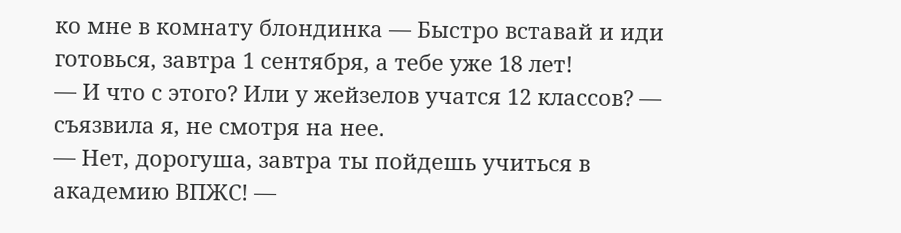ко мне в комнату блондинка — Быстро вставай и иди готовься, завтра 1 сентября, а тебе уже 18 лет!
— И что с этого? Или у жейзелов учатся 12 классов? — съязвила я, не смотря на нее.
— Нет, дорогуша, завтра ты пойдешь учиться в академию ВПЖС! —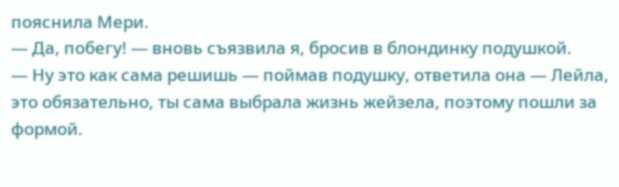пояснила Мери.
— Да, побегу! — вновь съязвила я, бросив в блондинку подушкой.
— Ну это как сама решишь — поймав подушку, ответила она — Лейла, это обязательно, ты сама выбрала жизнь жейзела, поэтому пошли за формой.